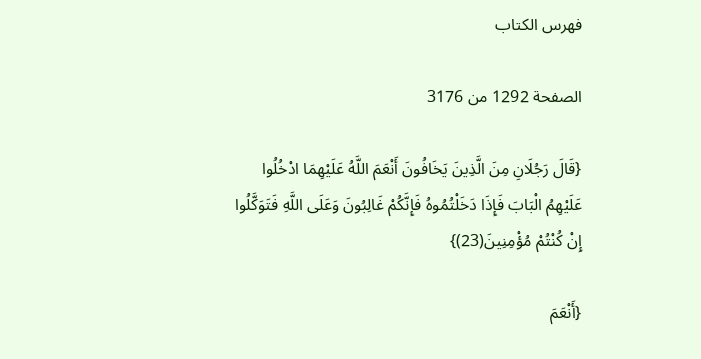فهرس الكتاب

الصفحة 1292 من 3176

{قَالَ رَجُلَانِ مِنَ الَّذِينَ يَخَافُونَ أَنْعَمَ اللَّهُ عَلَيْهِمَا ادْخُلُوا عَلَيْهِمُ الْبَابَ فَإِذَا دَخَلْتُمُوهُ فَإِنَّكُمْ غَالِبُونَ وَعَلَى اللَّهِ فَتَوَكَّلُوا إِنْ كُنْتُمْ مُؤْمِنِينَ(23)}

{أَنْعَمَ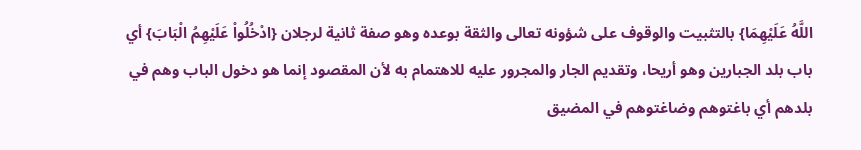اللَّهُ عَلَيْهِمَا} بالتثبيت والوقوف على شؤونه تعالى والثقة بوعده وهو صفة ثانية لرجلان {ادْخُلُواْ عَلَيْهِمُ الْبَابَ} أي باب بلد الجبارين وهو أريحا، وتقديم الجار والمجرور عليه للاهتمام به لأن المقصود إنما هو دخول الباب وهم في بلدهم أي باغتوهم وضاغتوهم في المضيق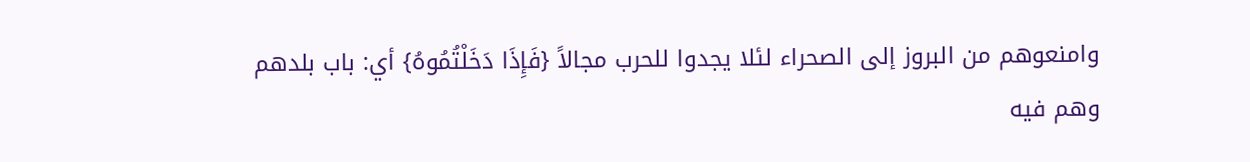وامنعوهم من البروز إلى الصحراء لئلا يجدوا للحرب مجالاً {فَإِذَا دَخَلْتُمُوهُ} أي: باب بلدهم وهم فيه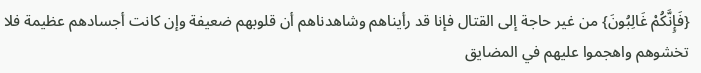{فَإِنَّكُمْ غَالِبُونَ} من غير حاجة إلى القتال فإنا قد رأيناهم وشاهدناهم أن قلوبهم ضعيفة وإن كانت أجسادهم عظيمة فلا تخشوهم واهجموا عليهم في المضايق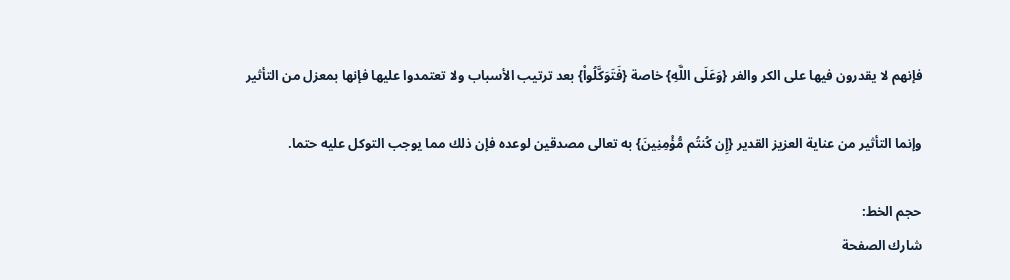فإنهم لا يقدرون فيها على الكر والفر {وَعَلَى اللَّهِ} خاصة {فَتَوَكَّلُواْ} بعد ترتيب الأسباب ولا تعتمدوا عليها فإنها بمعزل من التأثير

وإنما التأثير من عناية العزيز القدير {إِن كُنتُم مُّؤْمِنِينَ} به تعالى مصدقين لوعده فإن ذلك مما يوجب التوكل عليه حتما.

حجم الخط:
شارك الصفحة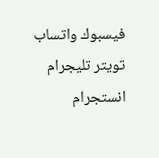فيسبوك واتساب تويتر تليجرام انستجرام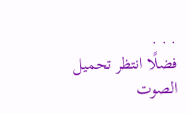. . .
فضلًا انتظر تحميل الصوت